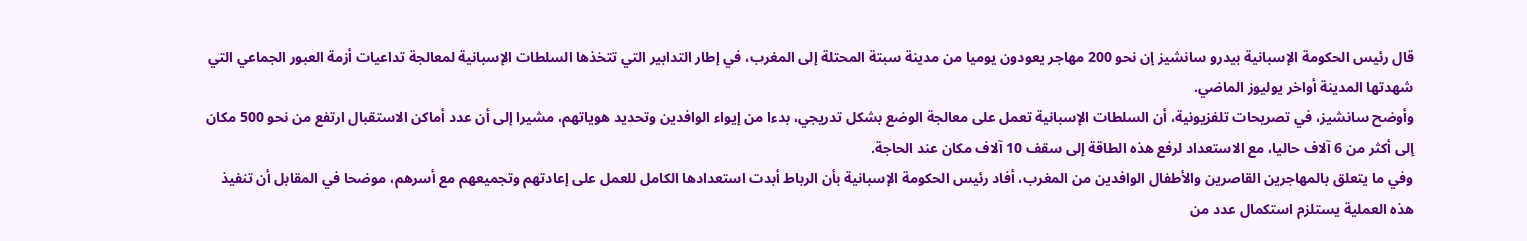قال رئيس الحكومة الإسبانية بيدرو سانشيز إن نحو 200 مهاجر يعودون يوميا من مدينة سبتة المحتلة إلى المغرب، في إطار التدابير التي تتخذها السلطات الإسبانية لمعالجة تداعيات أزمة العبور الجماعي التي شهدتها المدينة أواخر يوليوز الماضي.
وأوضح سانشيز، في تصريحات تلفزيونية، أن السلطات الإسبانية تعمل على معالجة الوضع بشكل تدريجي، بدءا من إيواء الوافدين وتحديد هوياتهم، مشيرا إلى أن عدد أماكن الاستقبال ارتفع من نحو 500 مكان إلى أكثر من 6 آلاف حاليا، مع الاستعداد لرفع هذه الطاقة إلى سقف 10 آلاف مكان عند الحاجة.
وفي ما يتعلق بالمهاجرين القاصرين والأطفال الوافدين من المغرب، أفاد رئيس الحكومة الإسبانية بأن الرباط أبدت استعدادها الكامل للعمل على إعادتهم وتجميعهم مع أسرهم، موضحا في المقابل أن تنفيذ هذه العملية يستلزم استكمال عدد من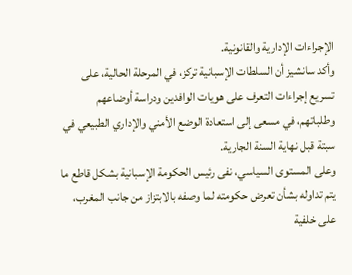الإجراءات الإدارية والقانونية.
وأكد سانشيز أن السلطات الإسبانية تركز، في المرحلة الحالية، على تسريع إجراءات التعرف على هويات الوافدين ودراسة أوضاعهم وطلباتهم، في مسعى إلى استعادة الوضع الأمني والإداري الطبيعي في سبتة قبل نهاية السنة الجارية.
وعلى المستوى السياسي، نفى رئيس الحكومة الإسبانية بشكل قاطع ما يتم تداوله بشأن تعرض حكومته لما وصفه بالابتزاز من جانب المغرب، على خلفية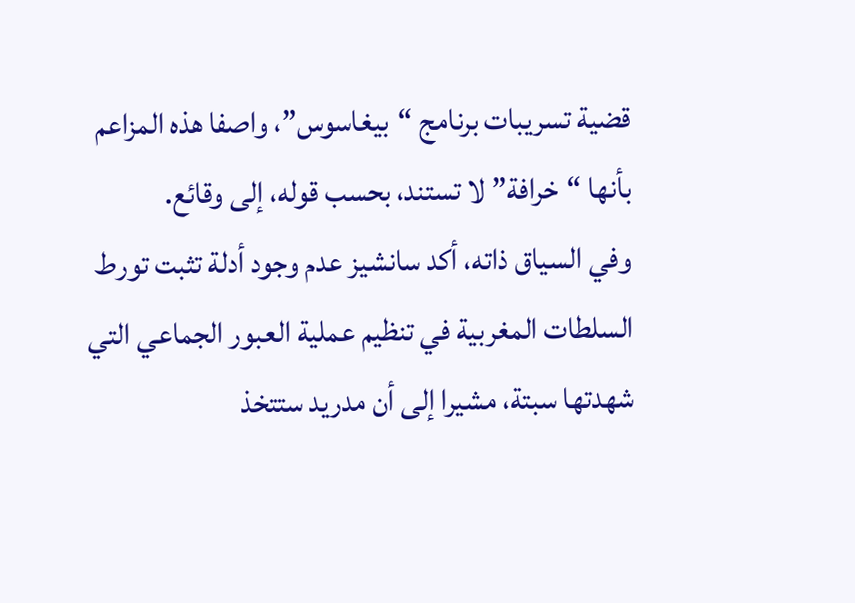قضية تسريبات برنامج “بيغاسوس”، واصفا هذه المزاعم بأنها “خرافة” لا تستند، بحسب قوله، إلى وقائع.
وفي السياق ذاته، أكد سانشيز عدم وجود أدلة تثبت تورط السلطات المغربية في تنظيم عملية العبور الجماعي التي شهدتها سبتة، مشيرا إلى أن مدريد ستتخذ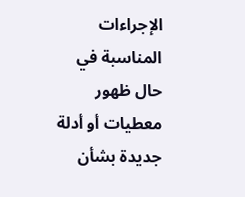الإجراءات المناسبة في حال ظهور معطيات أو أدلة جديدة بشأن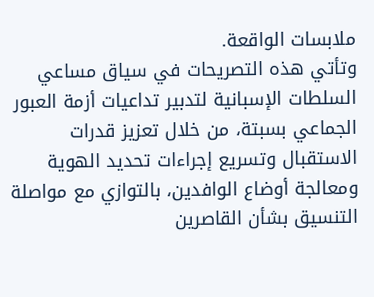ملابسات الواقعة.
وتأتي هذه التصريحات في سياق مساعي السلطات الإسبانية لتدبير تداعيات أزمة العبور الجماعي بسبتة، من خلال تعزيز قدرات الاستقبال وتسريع إجراءات تحديد الهوية ومعالجة أوضاع الوافدين، بالتوازي مع مواصلة التنسيق بشأن القاصرين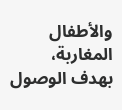والأطفال المغاربة، بهدف الوصول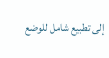إلى تطبيع شامل للوضع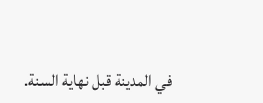في المدينة قبل نهاية السنة.